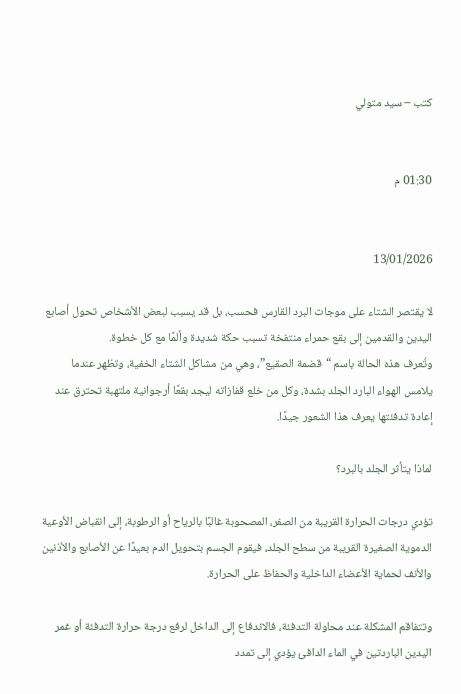كتب – سيد متولي


01:30 م


13/01/2026

لا يقتصر الشتاء على موجات البرد القارس فحسب، بل قد يسبب لبعض الأشخاص تحول أصابع اليدين والقدمين إلى بقع حمراء منتفخة تسبب حكة شديدة وألمًا مع كل خطوة.
وتُعرف هذه الحالة باسم “قضمة الصقيع”، وهي من مشاكل الشتاء الخفية، وتظهر عندما يلامس الهواء البارد الجلد بشدة، وكل من خلع قفازاته ليجد بقعًا أرجوانية ملتهبة تحترق عند إعادة تدفئتها يعرف هذا الشعور جيدًا.

لماذا يتأثر الجلد بالبرد؟

تؤدي درجات الحرارة القريبة من الصفر، المصحوبة غالبًا بالرياح أو الرطوبة، إلى انقباض الأوعية الدموية الصغيرة القريبة من سطح الجلد، فيقوم الجسم بتحويل الدم بعيدًا عن الأصابع والأذنين والأنف لحماية الأعضاء الداخلية والحفاظ على الحرارة.

وتتفاقم المشكلة عند محاولة التدفئة، فالاندفاع إلى الداخل لرفع درجة حرارة التدفئة أو غمر اليدين الباردتين في الماء الدافئ يؤدي إلى تمدد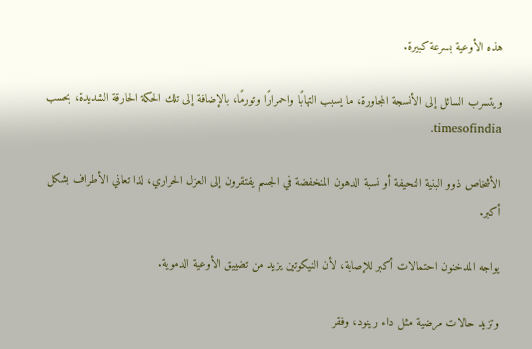هذه الأوعية بسرعة كبيرة.

ويتسرب السائل إلى الأنسجة المجاورة، ما يسبب التهابًا واحمرارًا وتورمًا، بالإضافة إلى تلك الحكة الحارقة الشديدة، بحسب timesofindia.

الأشخاص ذوو البنية النحيفة أو نسبة الدهون المنخفضة في الجسم يفتقرون إلى العزل الحراري، لذا تعاني الأطراف بشكل أكبر.

يواجه المدخنون احتمالات أكبر للإصابة، لأن النيكوتين يزيد من تضييق الأوعية الدموية.

وتزيد حالات مرضية مثل داء رينود، وفقر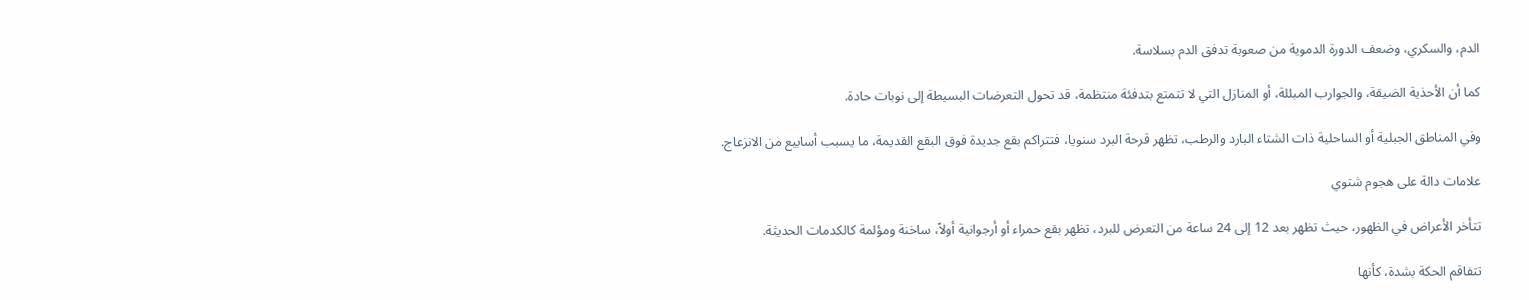الدم، والسكري، وضعف الدورة الدموية من صعوبة تدفق الدم بسلاسة.

كما أن الأحذية الضيقة، والجوارب المبللة، أو المنازل التي لا تتمتع بتدفئة منتظمة، قد تحول التعرضات البسيطة إلى نوبات حادة.

وفي المناطق الجبلية أو الساحلية ذات الشتاء البارد والرطب، تظهر قرحة البرد سنويا، فتتراكم بقع جديدة فوق البقع القديمة، ما يسبب أسابيع من الانزعاج.

علامات دالة على هجوم شتوي

تتأخر الأعراض في الظهور، حيث تظهر بعد 12 إلى 24 ساعة من التعرض للبرد، تظهر بقع حمراء أو أرجوانية أولاً، ساخنة ومؤلمة كالكدمات الحديثة.

تتفاقم الحكة بشدة، كأنها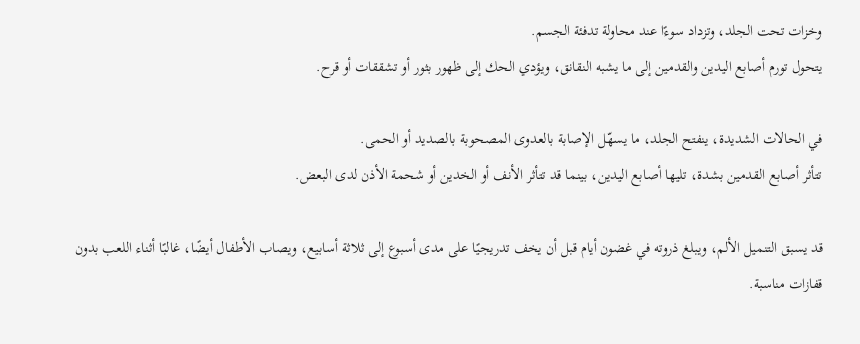وخزات تحت الجلد، وتزداد سوءًا عند محاولة تدفئة الجسم.
يتحول تورم أصابع اليدين والقدمين إلى ما يشبه النقانق، ويؤدي الحك إلى ظهور بثور أو تشققات أو قرح.

في الحالات الشديدة، ينفتح الجلد، ما يسهّل الإصابة بالعدوى المصحوبة بالصديد أو الحمى.
تتأثر أصابع القدمين بشدة، تليها أصابع اليدين، بينما قد تتأثر الأنف أو الخدين أو شحمة الأذن لدى البعض.

قد يسبق التنميل الألم، ويبلغ ذروته في غضون أيام قبل أن يخف تدريجيًا على مدى أسبوع إلى ثلاثة أسابيع، ويصاب الأطفال أيضًا، غالبًا أثناء اللعب بدون قفازات مناسبة.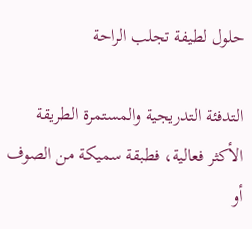حلول لطيفة تجلب الراحة

التدفئة التدريجية والمستمرة الطريقة الأكثر فعالية، فطبقة سميكة من الصوف أو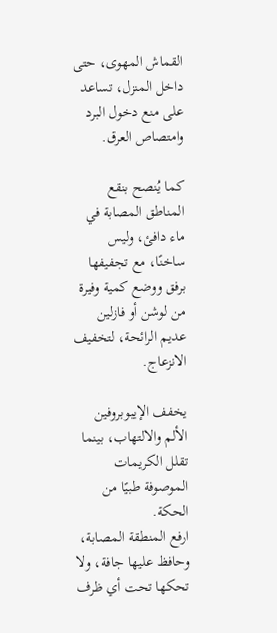القماش المهوى، حتى داخل المنزل، تساعد على منع دخول البرد وامتصاص العرق.

كما يُنصح بنقع المناطق المصابة في ماء دافئ، وليس ساخنًا، مع تجفيفها برفق ووضع كمية وفيرة من لوشن أو فازلين عديم الرائحة، لتخفيف الانزعاج.

يخفف الإيبوبروفين الألم والالتهاب، بينما تقلل الكريمات الموصوفة طبيًا من الحكة.
ارفع المنطقة المصابة، وحافظ عليها جافة، ولا تحكها تحت أي ظرف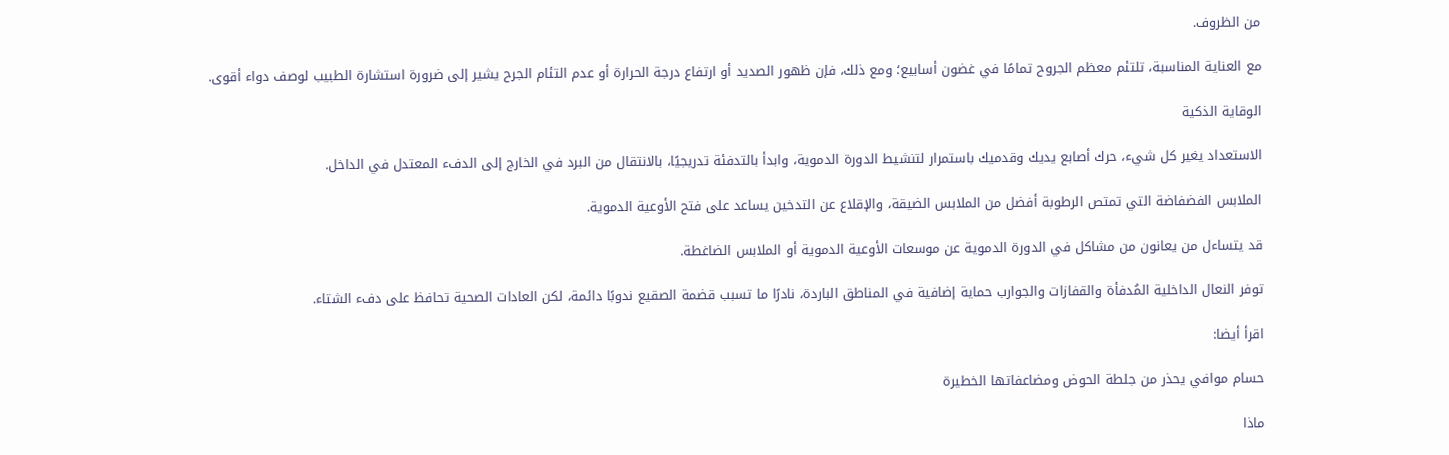من الظروف.

مع العناية المناسبة، تلتئم معظم الجروح تمامًا في غضون أسابيع؛ ومع ذلك، فإن ظهور الصديد أو ارتفاع درجة الحرارة أو عدم التئام الجرح يشير إلى ضرورة استشارة الطبيب لوصف دواء أقوى.

الوقاية الذكية

الاستعداد يغير كل شيء، حرك أصابع يديك وقدميك باستمرار لتنشيط الدورة الدموية، وابدأ بالتدفئة تدريجيًا، بالانتقال من البرد في الخارج إلى الدفء المعتدل في الداخل.

الملابس الفضفاضة التي تمتص الرطوبة أفضل من الملابس الضيقة، والإقلاع عن التدخين يساعد على فتح الأوعية الدموية.

قد يتساءل من يعانون من مشاكل في الدورة الدموية عن موسعات الأوعية الدموية أو الملابس الضاغطة.

توفر النعال الداخلية المُدفأة والقفازات والجوارب حماية إضافية في المناطق الباردة، نادرًا ما تسبب قضمة الصقيع ندوبًا دائمة، لكن العادات الصحية تحافظ على دفء الشتاء.

اقرأ أيضا:

حسام موافي يحذر من جلطة الحوض ومضاعفاتها الخطيرة

ماذا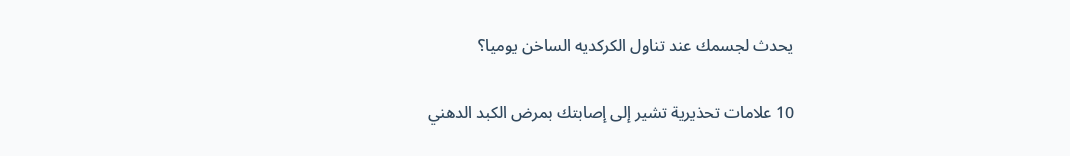يحدث لجسمك عند تناول الكركديه الساخن يوميا؟

10 علامات تحذيرية تشير إلى إصابتك بمرض الكبد الدهني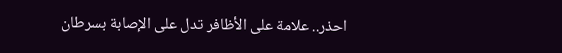احذر.. علامة على الأظافر تدل على الإصابة بسرطان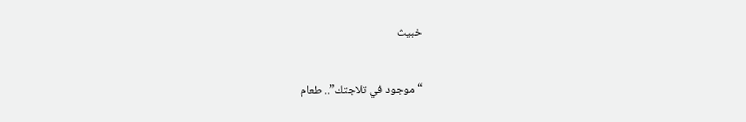خبيث

“موجود في تلاجتك”.. طعام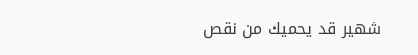شهير قد يحميك من نقص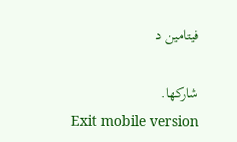فيتامين د

شاركها.
Exit mobile version